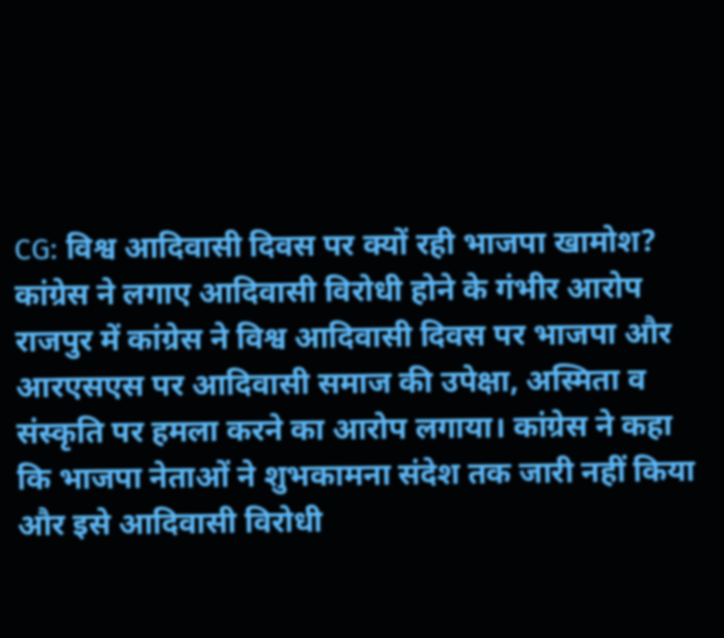CG: विश्व आदिवासी दिवस पर क्यों रही भाजपा खामोश? कांग्रेस ने लगाए आदिवासी विरोधी होने के गंभीर आरोप
राजपुर में कांग्रेस ने विश्व आदिवासी दिवस पर भाजपा और आरएसएस पर आदिवासी समाज की उपेक्षा, अस्मिता व संस्कृति पर हमला करने का आरोप लगाया। कांग्रेस ने कहा कि भाजपा नेताओं ने शुभकामना संदेश तक जारी नहीं किया और इसे आदिवासी विरोधी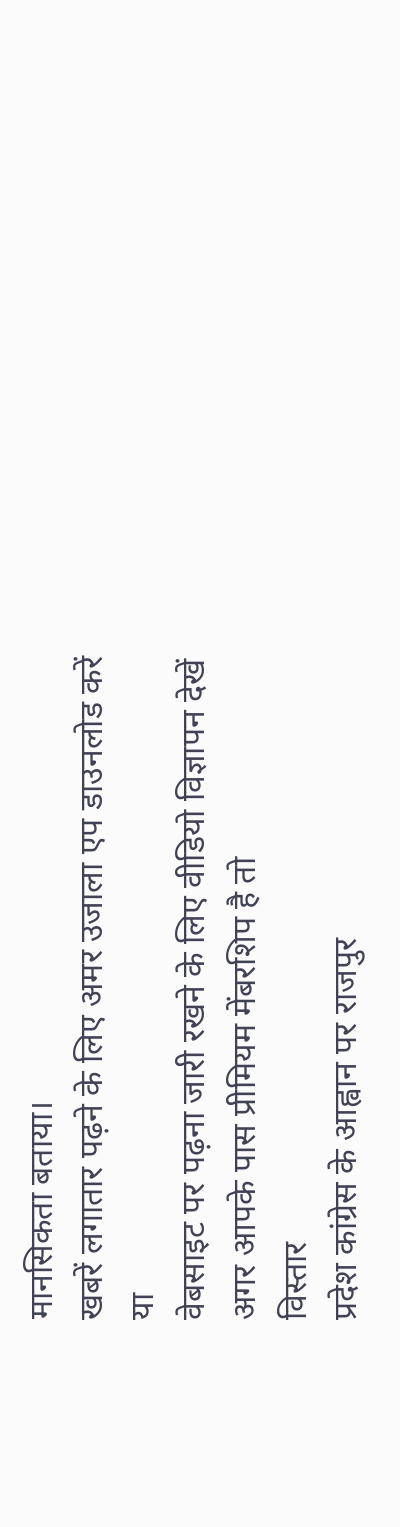मानसिकता बताया।
खबरें लगातार पढ़ने के लिए अमर उजाला एप डाउनलोड करें
या
वेबसाइट पर पढ़ना जारी रखने के लिए वीडियो विज्ञापन देखें
अगर आपके पास प्रीमियम मेंबरशिप है तो
विस्तार
प्रदेश कांग्रेस के आह्वान पर राजपुर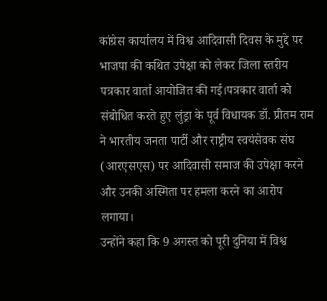कांग्रेस कार्यालय में विश्व आदिवासी दिवस के मुद्दे पर भाजपा की कथित उपेक्षा को लेकर जिला स्तरीय पत्रकार वार्ता आयोजित की गई।पत्रकार वार्ता को संबोधित करते हुए लुंड्रा के पूर्व विधायक डॉ. प्रीतम राम ने भारतीय जनता पार्टी और राष्ट्रीय स्वयंसेवक संघ (आरएसएस) पर आदिवासी समाज की उपेक्षा करने और उनकी अस्मिता पर हमला करने का आरोप लगाया।
उन्होंने कहा कि 9 अगस्त को पूरी दुनिया में विश्व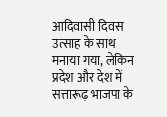आदिवासी दिवस उत्साह के साथ मनाया गया, लेकिन प्रदेश और देश में सत्तारूढ़ भाजपा के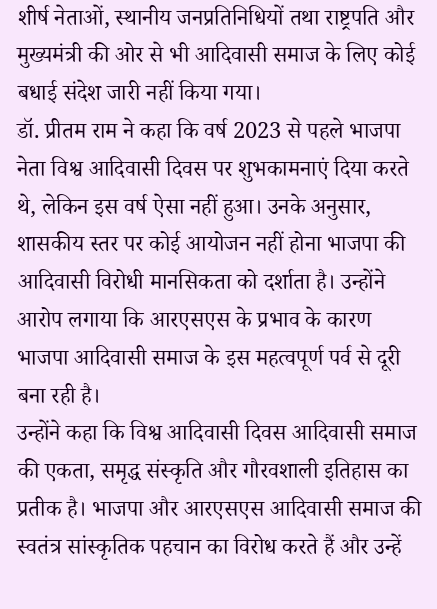शीर्ष नेताओं, स्थानीय जनप्रतिनिधियों तथा राष्ट्रपति और मुख्यमंत्री की ओर से भी आदिवासी समाज के लिए कोई बधाई संदेश जारी नहीं किया गया।
डॉ. प्रीतम राम ने कहा कि वर्ष 2023 से पहले भाजपा नेता विश्व आदिवासी दिवस पर शुभकामनाएं दिया करते थे, लेकिन इस वर्ष ऐसा नहीं हुआ। उनके अनुसार, शासकीय स्तर पर कोई आयोजन नहीं होना भाजपा की आदिवासी विरोधी मानसिकता को दर्शाता है। उन्होंने आरोप लगाया कि आरएसएस के प्रभाव के कारण भाजपा आदिवासी समाज के इस महत्वपूर्ण पर्व से दूरी बना रही है।
उन्होंने कहा कि विश्व आदिवासी दिवस आदिवासी समाज की एकता, समृद्ध संस्कृति और गौरवशाली इतिहास का प्रतीक है। भाजपा और आरएसएस आदिवासी समाज की स्वतंत्र सांस्कृतिक पहचान का विरोध करते हैं और उन्हें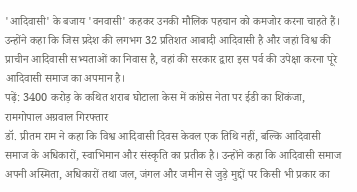'आदिवासी' के बजाय 'वनवासी' कहकर उनकी मौलिक पहचान को कमजोर करना चाहते हैं।
उन्होंने कहा कि जिस प्रदेश की लगभग 32 प्रतिशत आबादी आदिवासी है और जहां विश्व की प्राचीन आदिवासी सभ्यताओं का निवास है, वहां की सरकार द्वारा इस पर्व की उपेक्षा करना पूरे आदिवासी समाज का अपमान है।
पढ़ें: 3400 करोड़ के कथित शराब घोटाला केस में कांग्रेस नेता पर ईडी का शिकंजा, रामगोपाल अग्रवाल गिरफ्तार
डॉ. प्रीतम राम ने कहा कि विश्व आदिवासी दिवस केवल एक तिथि नहीं, बल्कि आदिवासी समाज के अधिकारों, स्वाभिमान और संस्कृति का प्रतीक है। उन्होंने कहा कि आदिवासी समाज अपनी अस्मिता, अधिकारों तथा जल, जंगल और जमीन से जुड़े मुद्दों पर किसी भी प्रकार का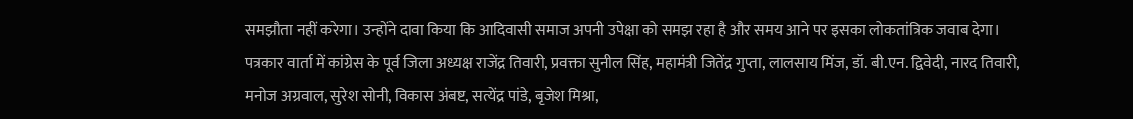समझौता नहीं करेगा। उन्होंने दावा किया कि आदिवासी समाज अपनी उपेक्षा को समझ रहा है और समय आने पर इसका लोकतांत्रिक जवाब देगा।
पत्रकार वार्ता में कांग्रेस के पूर्व जिला अध्यक्ष राजेंद्र तिवारी, प्रवक्ता सुनील सिंह, महामंत्री जितेंद्र गुप्ता, लालसाय मिंज, डॉ. बी.एन. द्विवेदी, नारद तिवारी, मनोज अग्रवाल, सुरेश सोनी, विकास अंबष्ट, सत्येंद्र पांडे, बृजेश मिश्रा,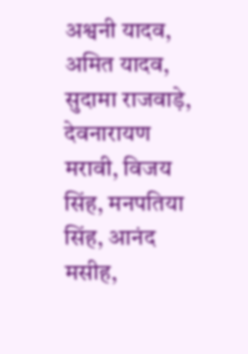अश्वनी यादव, अमित यादव, सुदामा राजवाड़े, देवनारायण मरावी, विजय सिंह, मनपतिया सिंह, आनंद मसीह,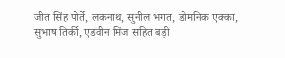जीत सिंह पोर्ते, लकनाथ, सुनील भगत, डोमनिक एक्का, सुभाष तिर्की, एडवीन मिंज सहित बड़ी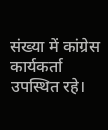संख्या में कांग्रेस कार्यकर्ता उपस्थित रहे।